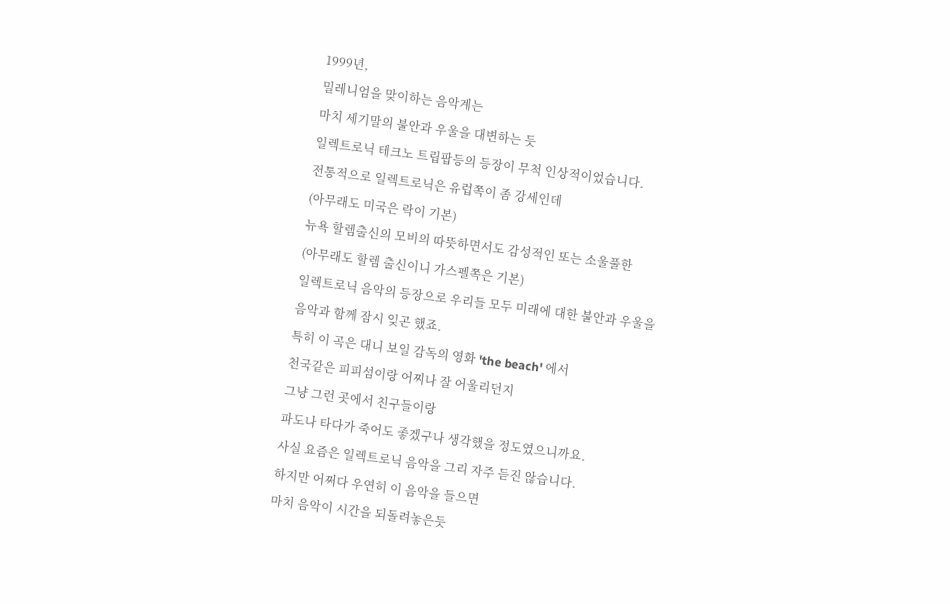1999년,
밀레니엄을 맞이하는 음악계는
마치 세기말의 불안과 우울을 대변하는 듯
일렉트로닉 테크노 트립팝등의 등장이 무척 인상적이었습니다.
전통적으로 일렉트로닉은 유럽쪽이 좀 강세인데
(아무래도 미국은 락이 기본)
뉴욕 할렘출신의 모비의 따뜻하면서도 감성적인 또는 소울풀한
(아무래도 할렘 출신이니 가스펠쪽은 기본)
일렉트로닉 음악의 등장으로 우리들 모두 미래에 대한 불안과 우울을
음악과 함께 잠시 잊곤 했죠.
특히 이 곡은 대니 보일 감독의 영화 'the beach' 에서
천국같은 피피섬이랑 어찌나 잘 어울리던지
그냥 그런 곳에서 친구들이랑
파도나 타다가 죽어도 좋겠구나 생각했을 정도였으니까요.
사실 요즘은 일렉트로닉 음악을 그리 자주 듣진 않습니다.
하지만 어쩌다 우연히 이 음악을 들으면
마치 음악이 시간을 되돌려놓은듯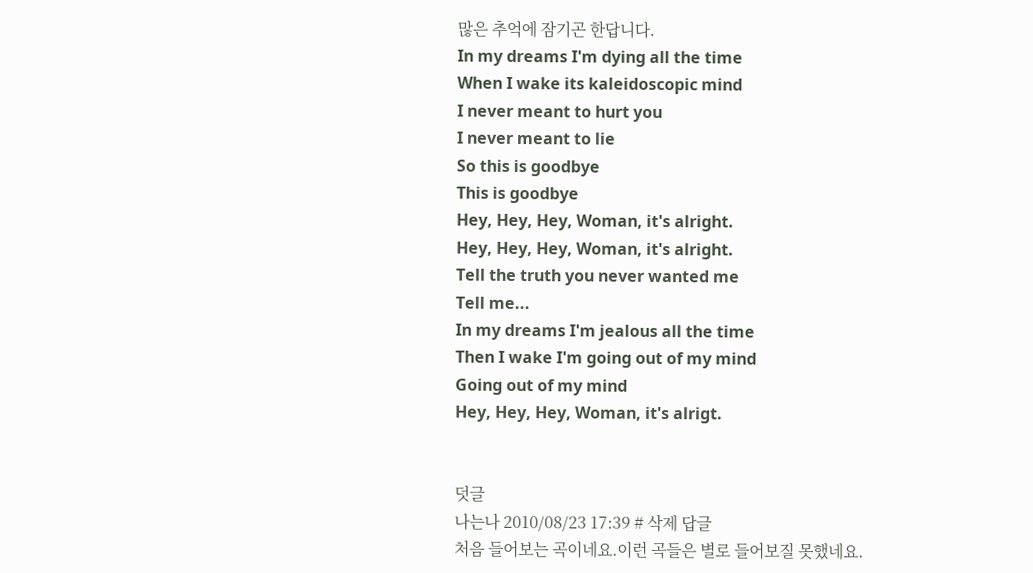많은 추억에 잠기곤 한답니다.
In my dreams I'm dying all the time
When I wake its kaleidoscopic mind
I never meant to hurt you
I never meant to lie
So this is goodbye
This is goodbye
Hey, Hey, Hey, Woman, it's alright.
Hey, Hey, Hey, Woman, it's alright.
Tell the truth you never wanted me
Tell me...
In my dreams I'm jealous all the time
Then I wake I'm going out of my mind
Going out of my mind
Hey, Hey, Hey, Woman, it's alrigt.


덧글
나는나 2010/08/23 17:39 # 삭제 답글
처음 들어보는 곡이네요.이런 곡들은 별로 들어보질 못했네요.